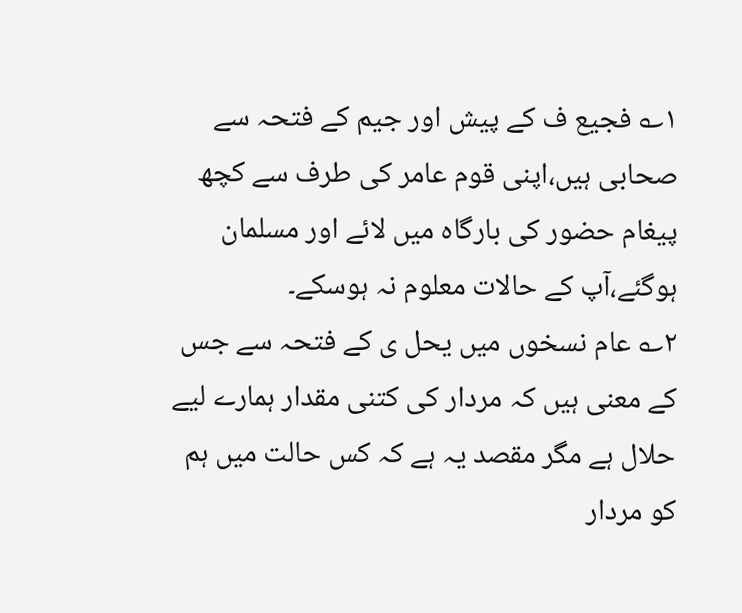۱؎ فجیع ف کے پیش اور جیم کے فتحہ سے صحابی ہیں،اپنی قوم عامر کی طرف سے کچھ پیغام حضور کی بارگاہ میں لائے اور مسلمان ہوگئے،آپ کے حالات معلوم نہ ہوسکے۔
۲؎ عام نسخوں میں یحل ی کے فتحہ سے جس کے معنی ہیں کہ مردار کی کتنی مقدار ہمارے لیے حلال ہے مگر مقصد یہ ہے کہ کس حالت میں ہم کو مردار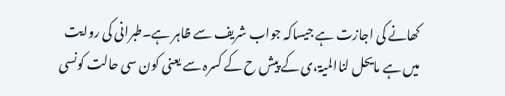کھانے کی اجازت ہے جیساکہ جواب شریف سے ظاہر ہے۔طبرانی کی روایت میں ہے مایحل لناالمیۃ،ی کے پیش ح کے کسرہ سے یعنی کون سی حالت کونسی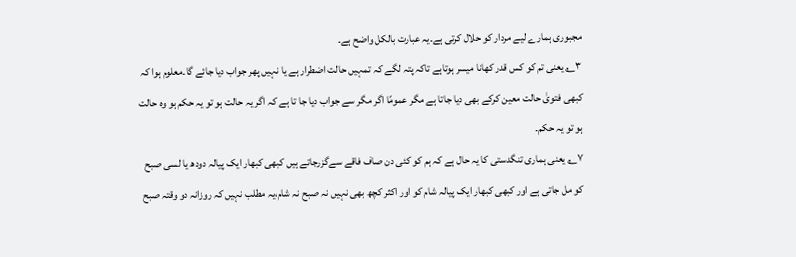مجبوری ہمارے لیے مردار کو حلال کرتی ہے۔یہ عبارت بالکل واضح ہے۔
۳؎ یعنی تم کو کس قدر کھانا میسر ہوتاہے تاکہ پتہ لگے کہ تمہیں حالت اضطرار ہے یا نہیں پھر جواب دیا جائے گا۔معلوم ہوا کہ کبھی فتویٰ حالت معین کرکے بھی دیا جاتا ہے مگر عمومًا اگر مگر سے جواب دیا جا تا ہے کہ اگر یہ حالت ہو تو یہ حکم ہو وہ حالت ہو تو یہ حکم۔
۷؎ یعنی ہماری تنگدستی کا یہ حال ہے کہ ہم کو کئی دن صاف فاقے سےگزرجاتے ہیں کبھی کبھار ایک پیالہ دودھ یا لسی صبح کو مل جاتی ہے اور کبھی کبھار ایک پیالہ شام کو اور اکثر کچھ بھی نہیں نہ صبح نہ شام،یہ مطلب نہیں کہ روزانہ دو وقتہ صبح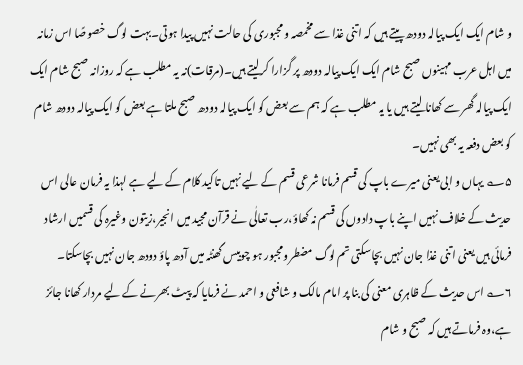و شام ایک ایک پیالہ دودھ پیتے ہیں کہ اتنی غذا سے مخمصہ و مجبوری کی حالت نہیں پیدا ہوتی۔بہت لوگ خصوصًا اس زمانہ میں اہل عرب مہینوں صبح شام ایک ایک پیالہ دودھ پر گزارا کرلیتے ہیں۔(مرقات)نہ یہ مطلب ہے کہ روزانہ صبح شام ایک ایک پیالہ گھر سے کھانا لیتے ہیں یا یہ مطلب ہے کہ ہم سے بعض کو ایک پیالہ دودھ صبح ملتا ہے بعض کو ایک پیالہ دودھ شام کو بعض دفعہ یہ بھی نہیں۔
۵؎ یہاں و ابی یعنی میرے باپ کی قسم فرمانا شرعی قسم کے لیے نہیں تاکید کلام کے لیے ہے لہذا یہ فرمان عالی اس حدیث کے خلاف نہیں اپنے باپ دادوں کی قسم نہ کھاؤ،رب تعالٰی نے قرآن مجید میں انجیر،زیتون وغیرہ کی قسمیں ارشاد فرمائی ہیں یعنی اتنی غذا جان نہیں بچاسکتی تم لوگ مضطرومجبور ہو چوبیس گھنٹہ میں آدھ پاؤ دودھ جان نہیں بچاسکتا۔
۶؎ اس حدیث کے ظاہری معنی کی بنا پر امام مالک و شافعی و احمد نے فرمایا کہ پیٹ بھرنے کے لیے مردار کھانا جائز ہے،وہ فرماتے ہیں کہ صبح و شام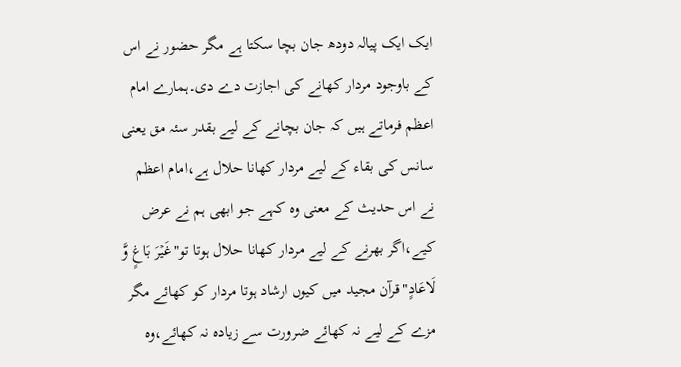ایک ایک پیالہ دودھ جان بچا سکتا ہے مگر حضور نے اس کے باوجود مردار کھانے کی اجازت دے دی۔ہمارے امام اعظم فرماتے ہیں کہ جان بچانے کے لیے بقدر سئہ مق یعنی سانس کی بقاء کے لیے مردار کھانا حلال ہے،امام اعظم نے اس حدیث کے معنی وہ کہے جو ابھی ہم نے عرض کیے،اگر بھرنے کے لیے مردار کھانا حلال ہوتا تو"غَیۡرَ بَاغٍ وَّ لَاعَادٍ"قرآن مجید میں کیوں ارشاد ہوتا مردار کو کھائے مگر مزے کے لیے نہ کھائے ضرورت سے زیادہ نہ کھائے،وہ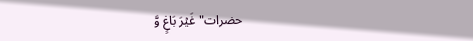حضرات"غَیۡرَ بَاغٍ وَّ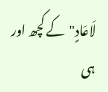لَاعَادٍ"کے کچھ اور ہی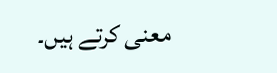معنی کرتے ہیں۔